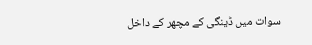سوات میں ڈینگی کے مچھر کے داخل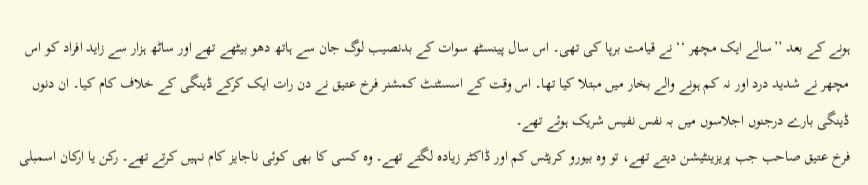ہونے کے بعد ’’سالے ایک مچھر ‘‘ نے قیامت برپا کی تھی۔ اس سال پینسٹھ سوات کے بدنصیب لوگ جان سے ہاتھ دھو بیٹھے تھے اور ساٹھ ہزار سے زاید افراد کو اس مچھر نے شدید درد اور نہ کم ہونے والے بخار میں مبتلا کیا تھا۔ اس وقت کے اسسٹنٹ کمشنر فرخ عتیق نے دن رات ایک کرکے ڈینگی کے خلاف کام کیا۔ ان دنوں ڈینگی بارے درجنوں اجلاسوں میں بہ نفس نفیس شریک ہوئے تھے۔
فرخ عتیق صاحب جب پریزینٹیشن دیتے تھے، تو وہ بیورو کریٹس کم اور ڈاکٹر زیادہ لگتے تھے۔ وہ کسی کا بھی کوئی ناجایز کام نہیں کرتے تھے۔ رکن یا ارکان اسمبلی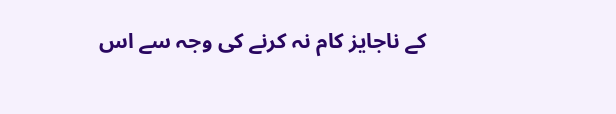کے ناجایز کام نہ کرنے کی وجہ سے اس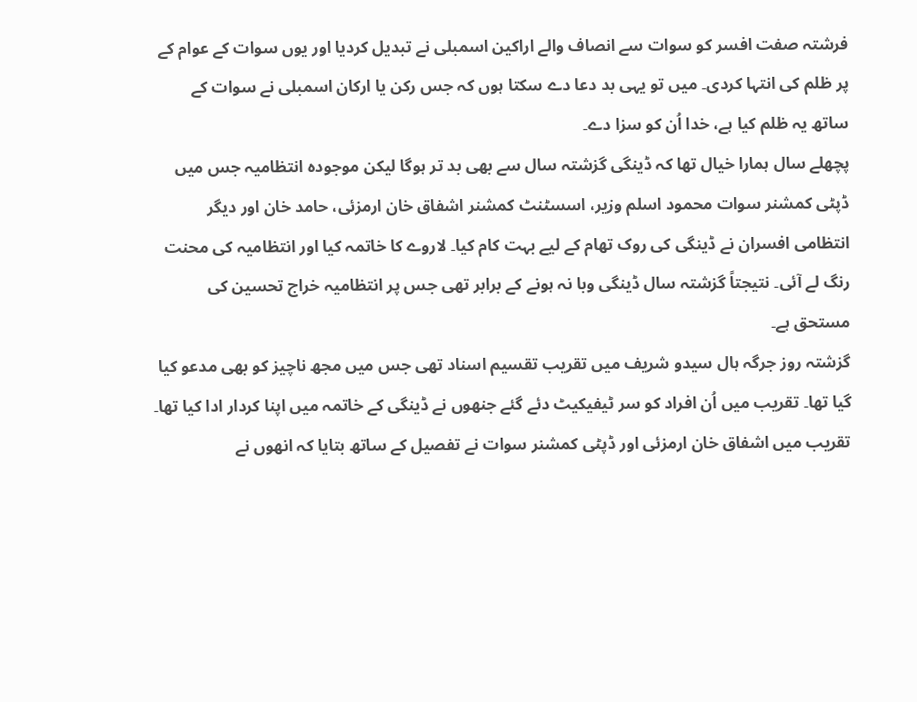فرشتہ صفت افسر کو سوات سے انصاف والے اراکین اسمبلی نے تبدیل کردیا اور یوں سوات کے عوام کے پر ظلم کی انتہا کردی۔ میں تو یہی بد دعا دے سکتا ہوں کہ جس رکن یا ارکان اسمبلی نے سوات کے ساتھ یہ ظلم کیا ہے، خدا اُن کو سزا دے۔
پچھلے سال ہمارا خیال تھا کہ ڈینگی گزشتہ سال سے بھی بد تر ہوگا لیکن موجودہ انتظامیہ جس میں ڈپٹی کمشنر سوات محمود اسلم وزیر، اسسٹنٹ کمشنر اشفاق خان ارمزئی، حامد خان اور دیگر انتظامی افسران نے ڈینگی کی روک تھام کے لیے بہت کام کیا۔ لاروے کا خاتمہ کیا اور انتظامیہ کی محنت رنگ لے آئی۔ نتیجتاً گزشتہ سال ڈینگی وبا نہ ہونے کے برابر تھی جس پر انتظامیہ خراج تحسین کی مستحق ہے۔
گزشتہ روز جرگہ ہال سیدو شریف میں تقریب تقسیم اسناد تھی جس میں مجھ ناچیز کو بھی مدعو کیا گیا تھا۔ تقریب میں اُن افراد کو سر ٹیفیکیٹ دئے گئے جنھوں نے ڈینگی کے خاتمہ میں اپنا کردار ادا کیا تھا۔ تقریب میں اشفاق خان ارمزئی اور ڈپٹی کمشنر سوات نے تفصیل کے ساتھ بتایا کہ انھوں نے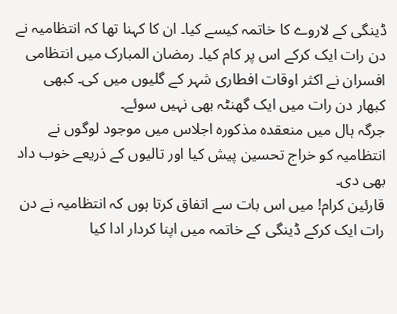ڈینگی کے لاروے کا خاتمہ کیسے کیا۔ ان کا کہنا تھا کہ انتظامیہ نے دن رات ایک کرکے اس پر کام کیا۔ رمضان المبارک میں انتظامی افسران نے اکثر اوقات افطاری شہر کے گلیوں میں کی۔ کبھی کبھار دن رات میں ایک گھنٹہ بھی نہیں سوئے۔
جرگہ ہال میں منعقدہ مذکورہ اجلاس میں موجود لوگوں نے انتظامیہ کو خراج تحسین پیش کیا اور تالیوں کے ذریعے خوب داد بھی دی۔
قارئین کرام! میں اس بات سے اتفاق کرتا ہوں کہ انتظامیہ نے دن رات ایک کرکے ڈینگی کے خاتمہ میں اپنا کردار ادا کیا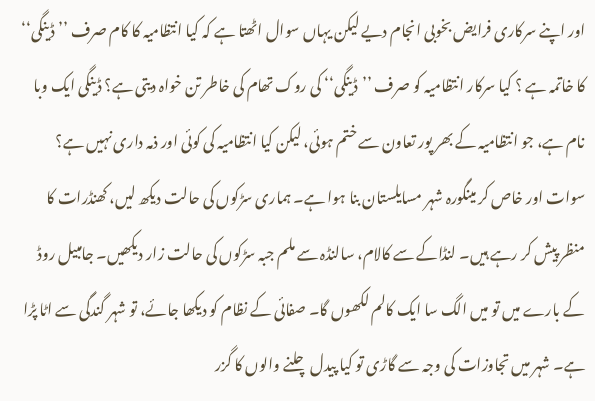اور اپنے سرکاری فرایض بخوبی انجام دیے لیکن یہاں سوال اٹھتا ہے کہ کیا انتظامیہ کا کام صرف ’’ڈینگی‘‘ کا خاتمہ ہے ؟ کیا سرکار انتظامیہ کو صرف ’’ڈینگی‘‘ کی روک تھام کی خاطر تن خواہ دیتی ہے؟ ڈینگی ایک وبا نام ہے، جو انتظامیہ کے بھر پور تعاون سے ختم ہوئی، لیکن کیا انتظامیہ کی کوئی اور ذمہ داری نہیں ہے؟ سوات اور خاص کر مینگورہ شہر مسایلستان بنا ہوا ہے۔ ہماری سڑکوں کی حالت دیکھ لیں، کھنڈرات کا منظر پیش کر رہے ہیں۔ لنڈاکے سے کالام، سالنڈہ سے ملم جبہ سڑکوں کی حالت زار دیکھیں۔ جامبیل روڈ کے بارے میں تو میں الگ سا ایک کالم لکھوں گا۔ صفائی کے نظام کو دیکھا جائے، تو شہر گندگی سے اٹا پڑا ہے۔ شہر میں تجاوزات کی وجہ سے گاڑی تو کیا پیدل چلنے والوں کا گزر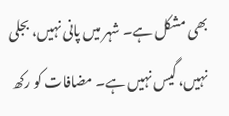بھی مشکل ہے۔ شہر میں پانی نہیں، بجلی نہیں، گیس نہیں ہے۔ مضافات کو رکھ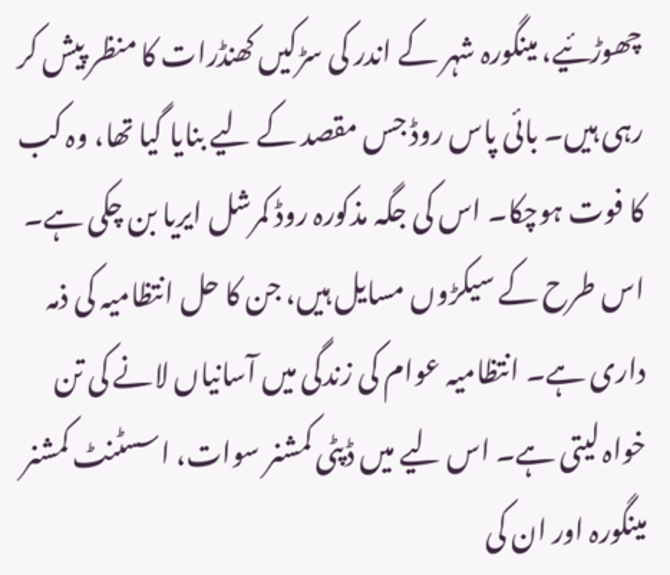چھوڑئیے، مینگورہ شہر کے اندر کی سڑکیں کھنڈرات کا منظر پیش کر رہی ہیں۔ بائی پاس روڈ جس مقصد کے لیے بنایا گیا تھا، وہ کب کا فوت ہوچکا۔ اس کی جگہ مذکورہ روڈ کمرشل ایریا بن چکی ہے۔
اس طرح کے سیکڑوں مسایل ہیں، جن کا حل انتظامیہ کی ذمہ داری ہے۔ انتظامیہ عوام کی زندگی میں آسانیاں لانے کی تن خواہ لیتی ہے۔ اس لیے میں ڈپٹی کمشنر سوات، اسسٹنٹ کمشنر مینگورہ اور ان کی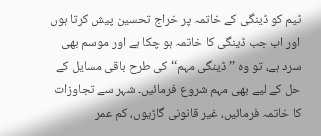ٹیم کو ڈینگی کے خاتمہ پر خراج تحسین پیش کرتا ہوں اور اب جب ڈینگی کا خاتمہ ہو چکا ہے اور موسم بھی سرد ہے، تو وہ ’’ڈینگی مہم‘‘ کی طرح باقی مسایل کے حل کے لیے بھی مہم شروع فرمائیں۔ شہر سے تجاوزات کا خاتمہ فرمائیں، غیر قانونی گاڑیوں، کم عمر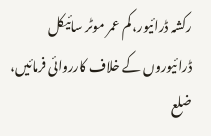رکشہ ڈرائیور، کم عمر موٹر سائیکل ڈرائیوروں کے خلاف کارروائی فرمائیں، ضلع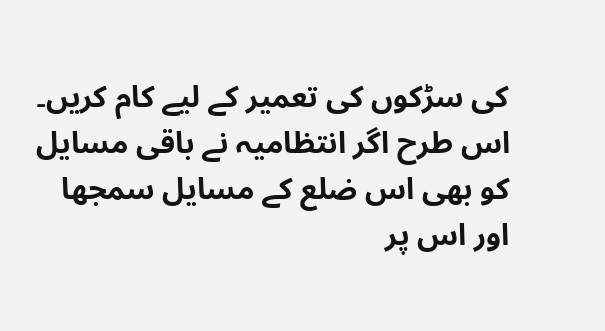کی سڑکوں کی تعمیر کے لیے کام کریں۔
اس طرح اگر انتظامیہ نے باقی مسایل کو بھی اس ضلع کے مسایل سمجھا اور اس پر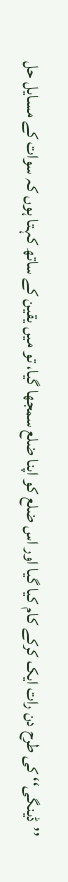’’ڈینگی‘‘ کی طرح دن رات ایک کرکے کام کیا گیا اور اس ضلع کو اپنا ضلع سمجھا گیا، تو میں یقین کے ساتھ کہتا ہوں کہ سوات کے مسایل حل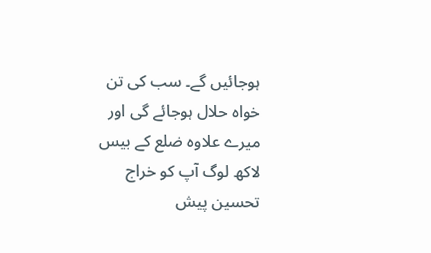ہوجائیں گے۔ سب کی تن خواہ حلال ہوجائے گی اور میرے علاوہ ضلع کے بیس لاکھ لوگ آپ کو خراج تحسین پیش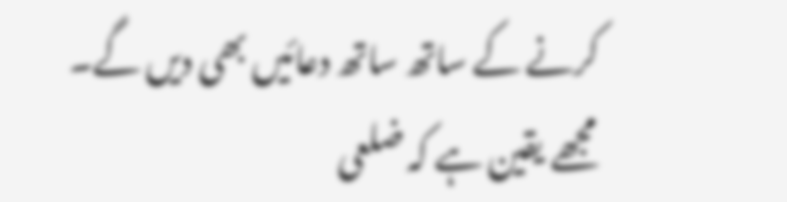کرنے کے ساتھ ساتھ دعائیں بھی دیں گے۔
مجھے یقین ہے کہ ضلعی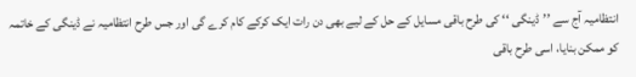انتظامیہ آج سے ’’ڈینگی ‘‘ کی طرح باقی مسایل کے حل کے لیے بھی دن رات ایک کرکے کام کرے گی اور جس طرح انتظامیہ نے ڈینگی کے خاتمہ کو ممکن بنایا، اسی طرح باقی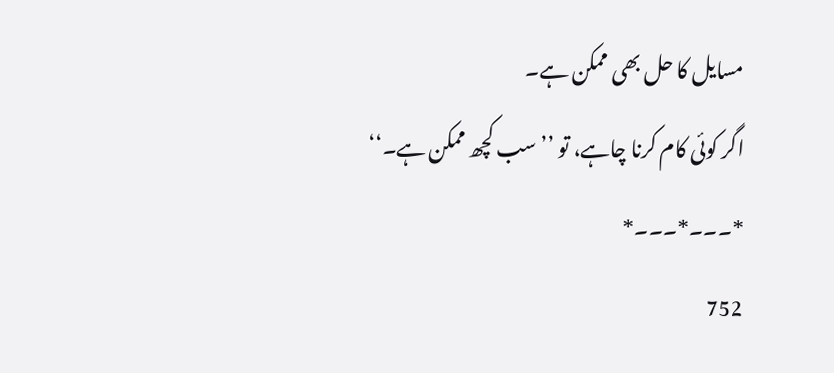مسایل کا حل بھی ممکن ہے۔
اگر کوئی کام کرنا چاہے، تو ’’سب کچھ ممکن ہے۔‘‘
*۔۔۔*۔۔۔*
752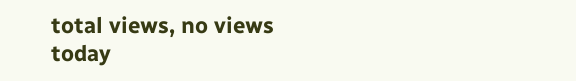total views, no views today